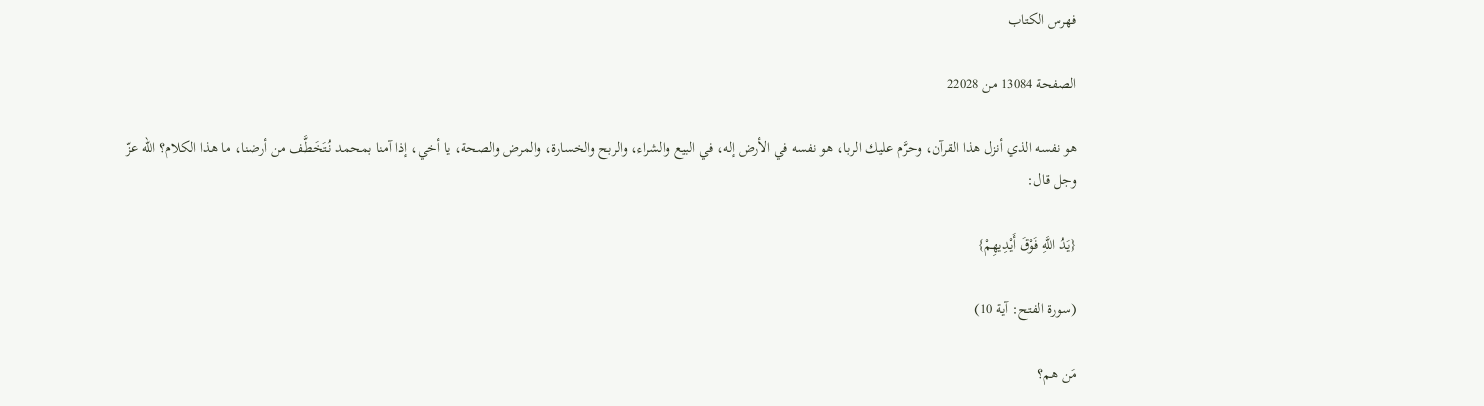فهرس الكتاب

الصفحة 13084 من 22028

هو نفسه الذي أنزل هذا القرآن، وحرَّم عليك الربا، هو نفسه في الأرض إله، في البيع والشراء، والربح والخسارة، والمرض والصحة، يا أخي، إذا آمنا بمحمد نُتَخَطَّف من أرضنا، ما هذا الكلام؟ الله عزّ وجل قال:

{يَدُ اللَّهِ فَوْقَ أَيْدِيهِمْ}

(سورة الفتح: آية 10)

مَن هم؟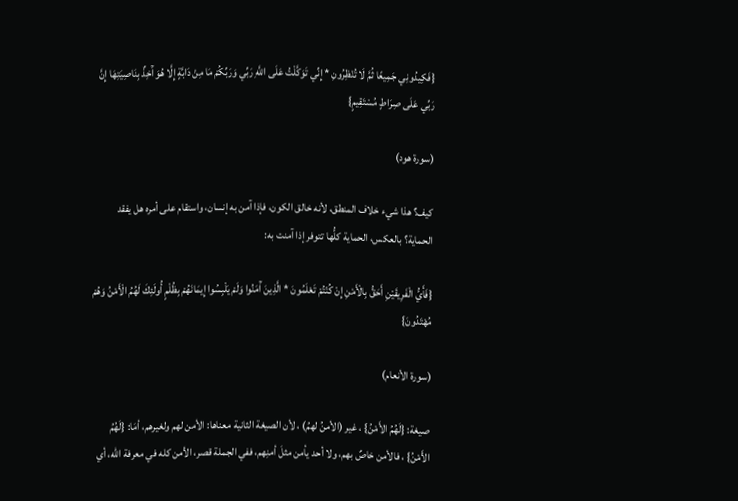{فَكِيدُونِي جَمِيعًا ثُمَّ لَا تُنْظِرُونِ * إِنِّي تَوَكَّلْتُ عَلَى اللَّهِ رَبِّي وَرَبِّكُمْ مَا مِنْ دَابَّةٍ إِلَّا هُوَ آَخِذٌ بِنَاصِيَتِهَا إِنَّ رَبِّي عَلَى صِرَاطٍ مُسْتَقِيمٍ}

(سورة هود)

كيف؟ هذا شيء خلاف المنطق، لأنه خالق الكون، فإذا آمن به إنسان، واستقام على أمره هل يفقد الحماية؟ بالعكس، الحماية كلُّها تتوفر إذا آمنت به:

{فَأَيُّ الْفَرِيقَيْنِ أَحَقُّ بِالْأَمْنِ إِنْ كُنْتُمْ تَعْلَمُونَ * الَّذِينَ آَمَنُوا وَلَمْ يَلْبِسُوا إِيمَانَهُمْ بِظُلْمٍ أُولَئِكَ لَهُمُ الْأَمْنُ وَهُمْ مُهْتَدُونَ}

(سورة الأنعام)

صيغة: {لَهُمُ الأَمْنُ} ، غير (الأمنُ لهمُ) ، لأن الصيغة الثانية معناها: الأمن لهم ولغيرهم، أمَا: {لَهُمُ الأَمْنُ} ، فالأمن خاصٌ بهم، ولا أحد يأمن مثلَ أمنِهم، ففي الجملة قصر، الأمن كله في معرفة الله، أي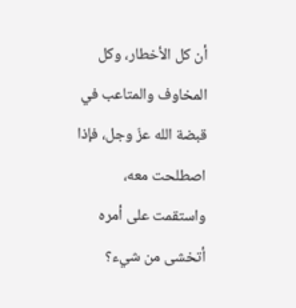أن كل الأخطار، وكل المخاوف والمتاعب في قبضة الله عزّ وجل، فإذا اصطلحت معه، واستقمت على أمره أتخشى من شيء؟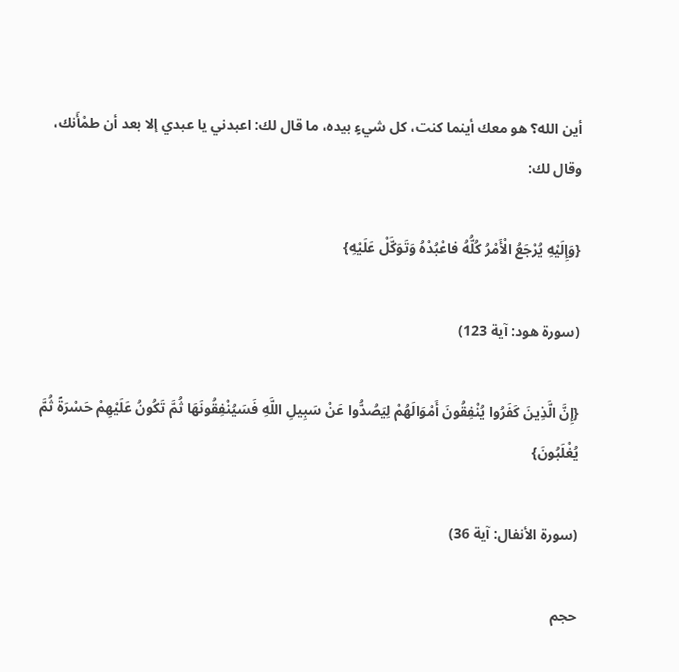أين الله؟ هو معك أينما كنت، كل شيءٍ بيده، ما قال لك: اعبدني يا عبدي إلا بعد أن طمْأَنك، وقال لك:

{وَإِلَيْهِ يُرْجَعُ الْأَمْرُ كُلُّهُ فاعْبُدْهُ وَتَوَكَّلْ عَلَيْهِ}

(سورة هود: آية 123)

{إِنَّ الَّذِينَ كَفَرُوا يُنْفِقُونَ أَمْوَالَهُمْ لِيَصُدُّوا عَنْ سَبِيلِ اللَّهِ فَسَيُنْفِقُونَهَا ثُمَّ تَكُونُ عَلَيْهِمْ حَسْرَةً ثُمَّ يُغْلَبُونَ}

(سورة الأنفال: آية 36)

حجم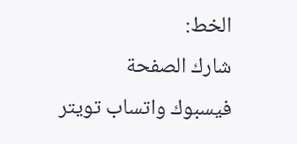الخط:
شارك الصفحة
فيسبوك واتساب تويتر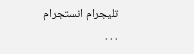تليجرام انستجرام
. . .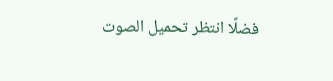فضلًا انتظر تحميل الصوت